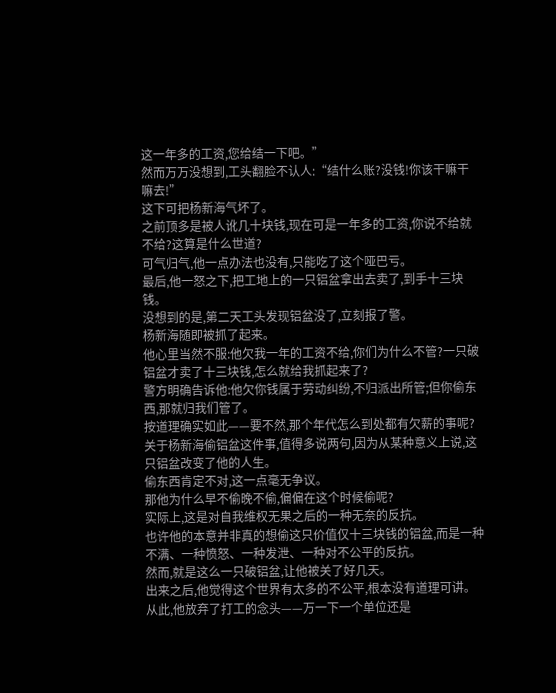这一年多的工资,您给结一下吧。”
然而万万没想到,工头翻脸不认人:“结什么账?没钱!你该干嘛干嘛去!”
这下可把杨新海气坏了。
之前顶多是被人讹几十块钱,现在可是一年多的工资,你说不给就不给?这算是什么世道?
可气归气,他一点办法也没有,只能吃了这个哑巴亏。
最后,他一怒之下,把工地上的一只铝盆拿出去卖了,到手十三块钱。
没想到的是,第二天工头发现铝盆没了,立刻报了警。
杨新海随即被抓了起来。
他心里当然不服:他欠我一年的工资不给,你们为什么不管?一只破铝盆才卖了十三块钱,怎么就给我抓起来了?
警方明确告诉他:他欠你钱属于劳动纠纷,不归派出所管;但你偷东西,那就归我们管了。
按道理确实如此——要不然,那个年代怎么到处都有欠薪的事呢?
关于杨新海偷铝盆这件事,值得多说两句,因为从某种意义上说,这只铝盆改变了他的人生。
偷东西肯定不对,这一点毫无争议。
那他为什么早不偷晚不偷,偏偏在这个时候偷呢?
实际上,这是对自我维权无果之后的一种无奈的反抗。
也许他的本意并非真的想偷这只价值仅十三块钱的铝盆,而是一种不满、一种愤怒、一种发泄、一种对不公平的反抗。
然而,就是这么一只破铝盆,让他被关了好几天。
出来之后,他觉得这个世界有太多的不公平,根本没有道理可讲。
从此,他放弃了打工的念头——万一下一个单位还是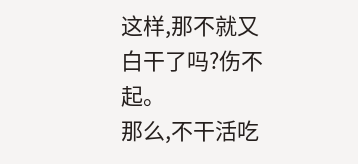这样,那不就又白干了吗?伤不起。
那么,不干活吃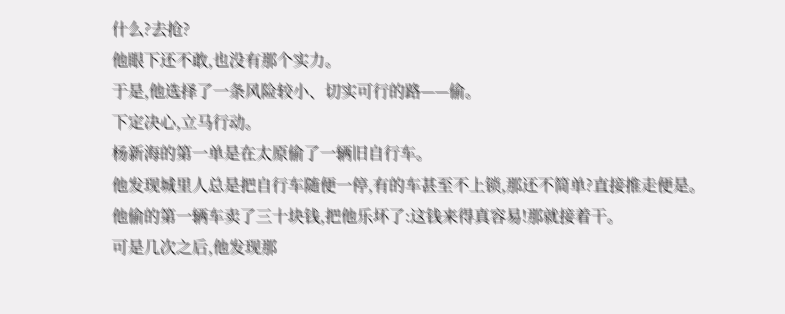什么?去抢?
他眼下还不敢,也没有那个实力。
于是,他选择了一条风险较小、切实可行的路——偷。
下定决心,立马行动。
杨新海的第一单是在太原偷了一辆旧自行车。
他发现城里人总是把自行车随便一停,有的车甚至不上锁,那还不简单?直接推走便是。
他偷的第一辆车卖了三十块钱,把他乐坏了:这钱来得真容易!那就接着干。
可是几次之后,他发现那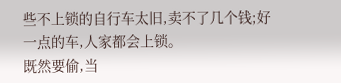些不上锁的自行车太旧,卖不了几个钱;好一点的车,人家都会上锁。
既然要偷,当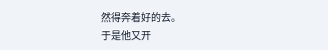然得奔着好的去。
于是他又开